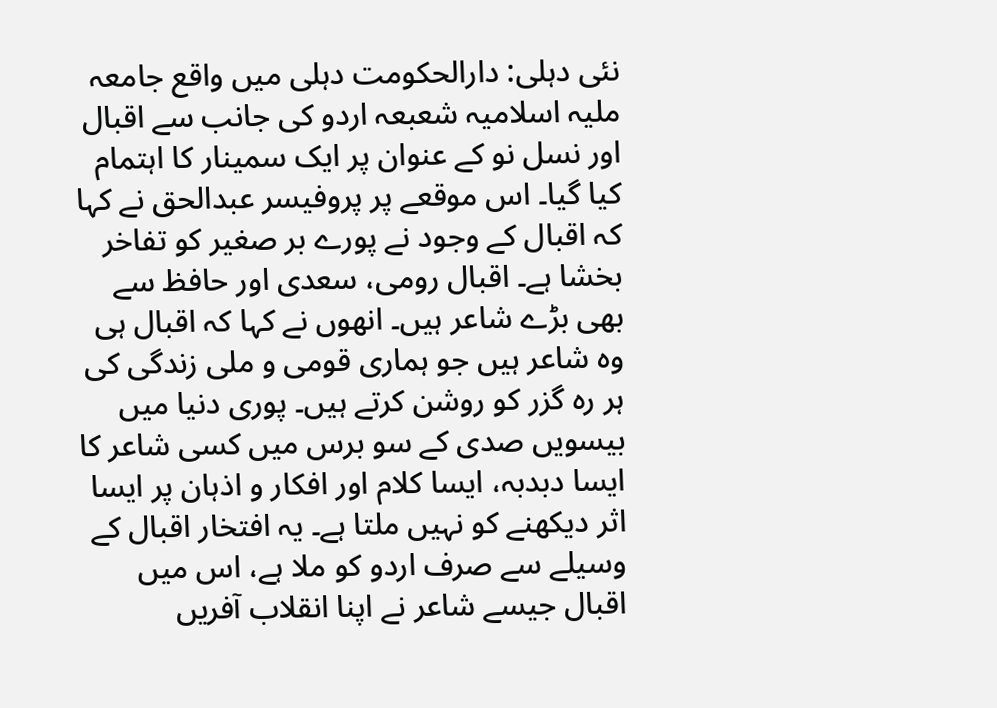نئی دہلی: دارالحکومت دہلی میں واقع جامعہ ملیہ اسلامیہ شعبعہ اردو کی جانب سے اقبال اور نسل نو کے عنوان پر ایک سمینار کا اہتمام کیا گیا۔ اس موقعے پر پروفیسر عبدالحق نے کہا کہ اقبال کے وجود نے پورے بر صغیر کو تفاخر بخشا ہے۔ اقبال رومی، سعدی اور حافظ سے بھی بڑے شاعر ہیں۔ انھوں نے کہا کہ اقبال ہی وہ شاعر ہیں جو ہماری قومی و ملی زندگی کی ہر رہ گزر کو روشن کرتے ہیں۔ پوری دنیا میں بیسویں صدی کے سو برس میں کسی شاعر کا ایسا دبدبہ، ایسا کلام اور افکار و اذہان پر ایسا اثر دیکھنے کو نہیں ملتا ہے۔ یہ افتخار اقبال کے وسیلے سے صرف اردو کو ملا ہے، اس میں اقبال جیسے شاعر نے اپنا انقلاب آفریں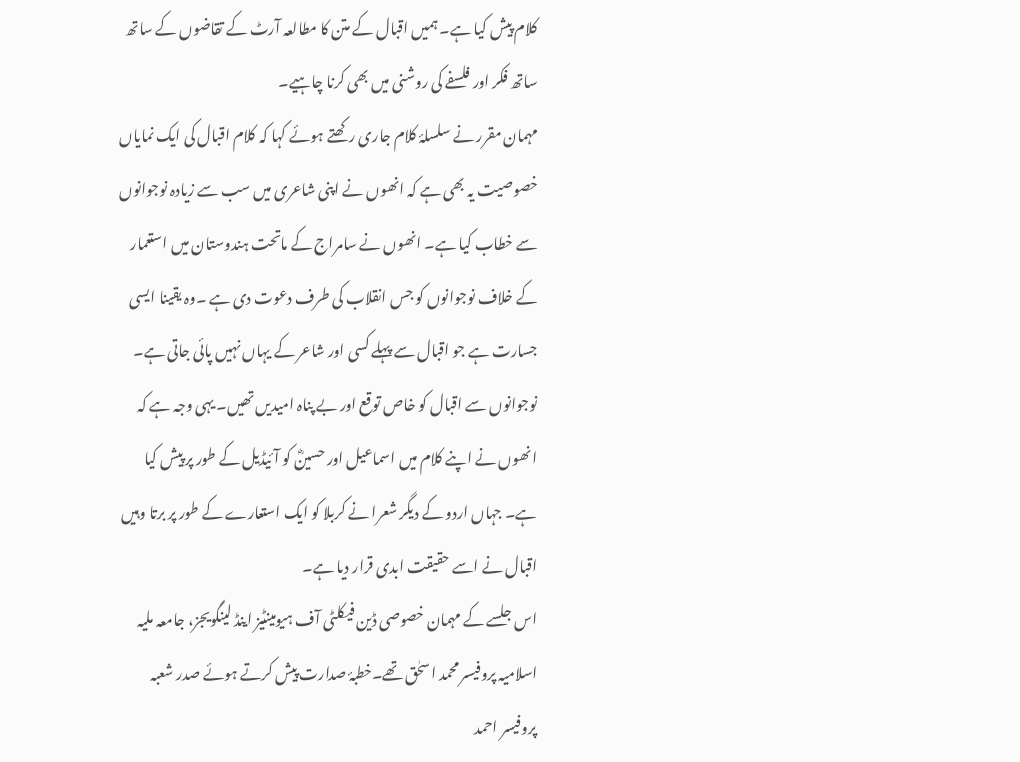کلام پیش کیا ہے۔ ہمیں اقبال کے متن کا مطالعہ آرٹ کے تقاضوں کے ساتھ ساتھ فکر اور فلسفے کی روشنی میں بھی کرنا چاہیے۔
مہمان مقرر نے سلسلۂ کلام جاری رکھتے ہوئے کہا کہ کلام اقبال کی ایک نمایاں خصوصیت یہ بھی ہے کہ انھوں نے اپنی شاعری میں سب سے زیادہ نوجوانوں سے خطاب کیا ہے۔ انھوں نے سامراج کے ماتحت ہندوستان میں استعمار کے خلاف نوجوانوں کو جس انقلاب کی طرف دعوت دی ہے ۔وہ یقینا ایسی جسارت ہے جو اقبال سے پہلے کسی اور شاعر کے یہاں نہیں پائی جاتی ہے۔ نوجوانوں سے اقبال کو خاص توقع اور بے پناہ امیدیں تھیں۔ یہی وجہ ہے کہ انھوں نے اپنے کلام میں اسماعیل اور حسینؓ کو آئیڈیل کے طور پر پیش کیا ہے۔ جہاں اردو کے دیگر شعرا نے کربلا کو ایک استعارے کے طور پر برتا وہیں اقبال نے اسے حقیقت ابدی قرار دیا ہے۔
اس جلسے کے مہمان خصوصی ڈین فیکلٹی آف ہیومینٹیز اینڈ لینگویجز، جامعہ ملیہ اسلامیہ پروفیسر محمد اسحٰق تھے۔خطبۂ صدارت پیش کرتے ہوئے صدر شعبہ پروفیسر احمد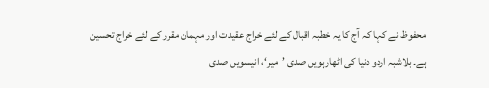محفوظ نے کہا کہ آج کا یہ خطبہ اقبال کے لئے خراج عقیدت اور مہمان مقرر کے لئے خراج تحسین ہے۔ بلاشبہ اردو دنیا کی اٹھارہویں صدی ’میر‘، انیسویں صدی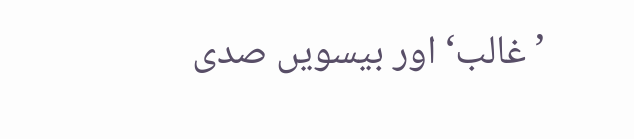’غالب‘ اور بیسویں صدی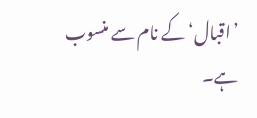’اقبال‘ کے نام سے منسوب ہے۔